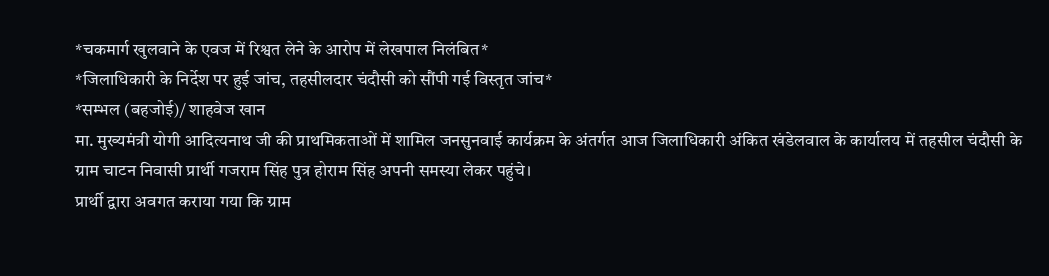*चकमार्ग खुलवाने के एवज में रिश्वत लेने के आरोप में लेखपाल निलंबित*
*जिलाधिकारी के निर्देश पर हुई जांच, तहसीलदार चंदौसी को सौंपी गई विस्तृत जांच*
*सम्भल (बहजोई)/ शाहवेज खान
मा. मुख्यमंत्री योगी आदित्यनाथ जी की प्राथमिकताओं में शामिल जनसुनवाई कार्यक्रम के अंतर्गत आज जिलाधिकारी अंकित खंडेलवाल के कार्यालय में तहसील चंदौसी के ग्राम चाटन निवासी प्रार्थी गजराम सिंह पुत्र होराम सिंह अपनी समस्या लेकर पहुंचे।
प्रार्थी द्वारा अवगत कराया गया कि ग्राम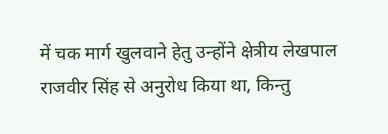में चक मार्ग खुलवाने हेतु उन्होंने क्षेत्रीय लेखपाल राजवीर सिंह से अनुरोध किया था, किन्तु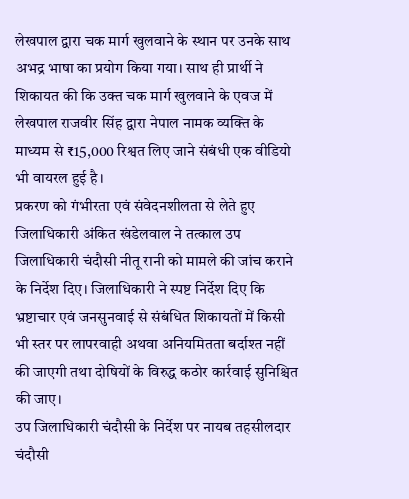लेखपाल द्वारा चक मार्ग खुलवाने के स्थान पर उनके साथ अभद्र भाषा का प्रयोग किया गया। साथ ही प्रार्थी ने शिकायत की कि उक्त चक मार्ग खुलवाने के एवज में लेखपाल राजवीर सिंह द्वारा नेपाल नामक व्यक्ति के माध्यम से ₹15,000 रिश्वत लिए जाने संबंधी एक वीडियो भी वायरल हुई है।
प्रकरण को गंभीरता एवं संवेदनशीलता से लेते हुए जिलाधिकारी अंकित खंडेलवाल ने तत्काल उप जिलाधिकारी चंदौसी नीतू रानी को मामले की जांच कराने के निर्देश दिए। जिलाधिकारी ने स्पष्ट निर्देश दिए कि भ्रष्टाचार एवं जनसुनवाई से संबंधित शिकायतों में किसी भी स्तर पर लापरवाही अथवा अनियमितता बर्दाश्त नहीं की जाएगी तथा दोषियों के विरुद्ध कठोर कार्रवाई सुनिश्चित की जाए।
उप जिलाधिकारी चंदौसी के निर्देश पर नायब तहसीलदार चंदौसी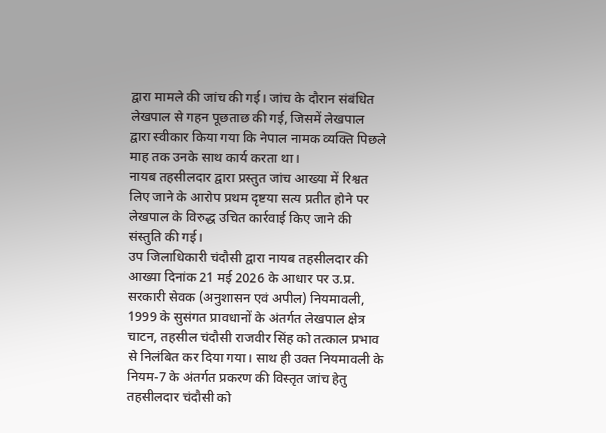द्वारा मामले की जांच की गई। जांच के दौरान संबंधित लेखपाल से गहन पूछताछ की गई, जिसमें लेखपाल द्वारा स्वीकार किया गया कि नेपाल नामक व्यक्ति पिछले माह तक उनके साथ कार्य करता था।
नायब तहसीलदार द्वारा प्रस्तुत जांच आख्या में रिश्वत लिए जाने के आरोप प्रथम दृष्टया सत्य प्रतीत होने पर लेखपाल के विरुद्ध उचित कार्रवाई किए जाने की संस्तुति की गई।
उप जिलाधिकारी चंदौसी द्वारा नायब तहसीलदार की आख्या दिनांक 21 मई 2026 के आधार पर उ.प्र. सरकारी सेवक (अनुशासन एवं अपील) नियमावली, 1999 के सुसंगत प्रावधानों के अंतर्गत लेखपाल क्षेत्र चाटन, तहसील चंदौसी राजवीर सिंह को तत्काल प्रभाव से निलंबित कर दिया गया। साथ ही उक्त नियमावली के नियम-7 के अंतर्गत प्रकरण की विस्तृत जांच हेतु तहसीलदार चंदौसी को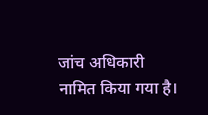जांच अधिकारी नामित किया गया है।